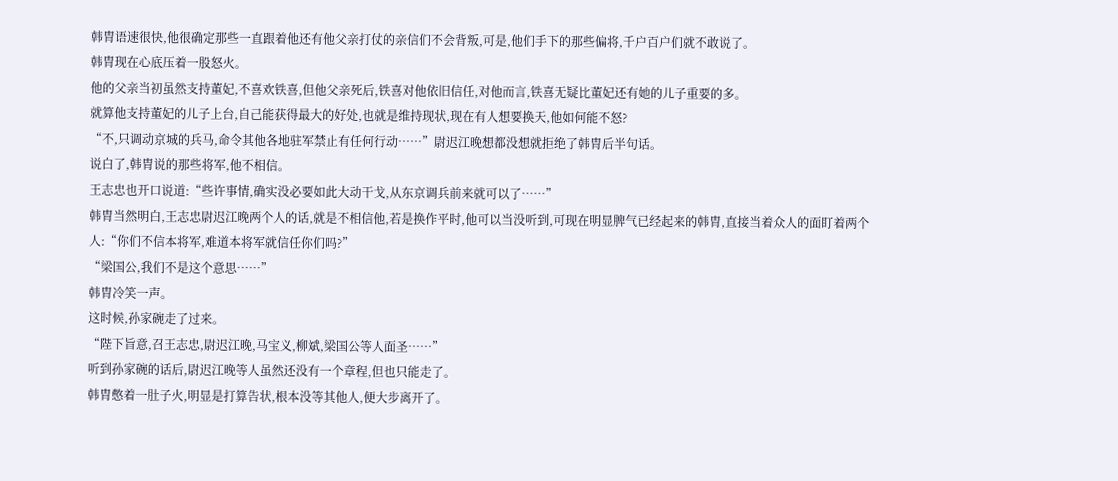韩胄语速很快,他很确定那些一直跟着他还有他父亲打仗的亲信们不会背叛,可是,他们手下的那些偏将,千户百户们就不敢说了。
韩胄现在心底压着一股怒火。
他的父亲当初虽然支持董妃,不喜欢铁喜,但他父亲死后,铁喜对他依旧信任,对他而言,铁喜无疑比董妃还有她的儿子重要的多。
就算他支持董妃的儿子上台,自己能获得最大的好处,也就是维持现状,现在有人想要换天,他如何能不怒?
“不,只调动京城的兵马,命令其他各地驻军禁止有任何行动……”尉迟江晚想都没想就拒绝了韩胄后半句话。
说白了,韩胄说的那些将军,他不相信。
王志忠也开口说道:“些许事情,确实没必要如此大动干戈,从东京调兵前来就可以了……”
韩胄当然明白,王志忠尉迟江晚两个人的话,就是不相信他,若是换作平时,他可以当没听到,可现在明显脾气已经起来的韩胄,直接当着众人的面盯着两个人:“你们不信本将军,难道本将军就信任你们吗?”
“梁国公,我们不是这个意思……”
韩胄冷笑一声。
这时候,孙家碗走了过来。
“陛下旨意,召王志忠,尉迟江晚,马宝义,柳斌,梁国公等人面圣……”
听到孙家碗的话后,尉迟江晚等人虽然还没有一个章程,但也只能走了。
韩胄憋着一肚子火,明显是打算告状,根本没等其他人,便大步离开了。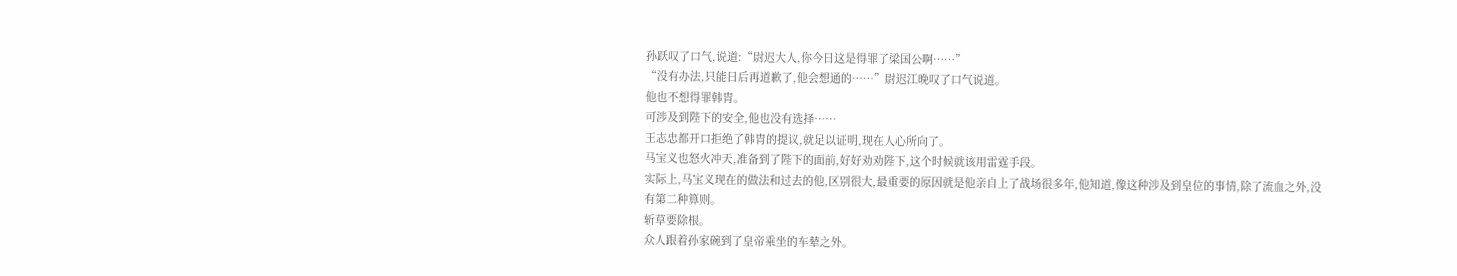孙跃叹了口气,说道:“尉迟大人,你今日这是得罪了梁国公啊……”
“没有办法,只能日后再道歉了,他会想通的……”尉迟江晚叹了口气说道。
他也不想得罪韩胄。
可涉及到陛下的安全,他也没有选择……
王志忠都开口拒绝了韩胄的提议,就足以证明,现在人心所向了。
马宝义也怒火冲天,准备到了陛下的面前,好好劝劝陛下,这个时候就该用雷霆手段。
实际上,马宝义现在的做法和过去的他,区别很大,最重要的原因就是他亲自上了战场很多年,他知道,像这种涉及到皇位的事情,除了流血之外,没有第二种算则。
斩草要除根。
众人跟着孙家碗到了皇帝乘坐的车辇之外。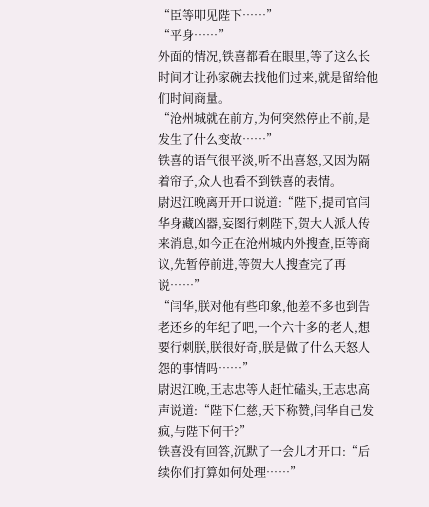“臣等叩见陛下……”
“平身……”
外面的情况,铁喜都看在眼里,等了这么长时间才让孙家碗去找他们过来,就是留给他们时间商量。
“沧州城就在前方,为何突然停止不前,是发生了什么变故……”
铁喜的语气很平淡,听不出喜怒,又因为隔着帘子,众人也看不到铁喜的表情。
尉迟江晚离开开口说道:“陛下,提司官闫华身藏凶器,妄图行刺陛下,贺大人派人传来消息,如今正在沧州城内外搜查,臣等商议,先暂停前进,等贺大人搜查完了再说……”
“闫华,朕对他有些印象,他差不多也到告老还乡的年纪了吧,一个六十多的老人,想要行刺朕,朕很好奇,朕是做了什么天怒人怨的事情吗……”
尉迟江晚,王志忠等人赶忙磕头,王志忠高声说道:“陛下仁慈,天下称赞,闫华自己发疯,与陛下何干?”
铁喜没有回答,沉默了一会儿才开口:“后续你们打算如何处理……”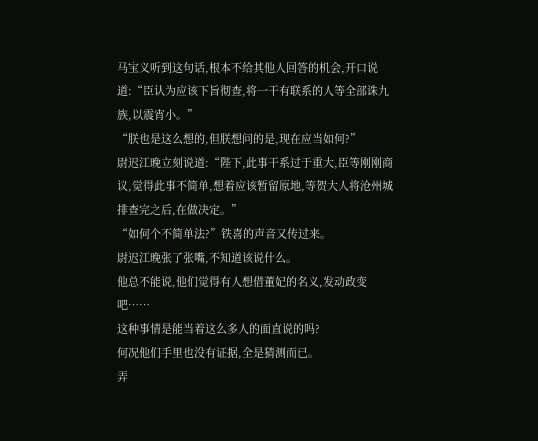马宝义听到这句话,根本不给其他人回答的机会,开口说道:“臣认为应该下旨彻查,将一干有联系的人等全部诛九族,以震宵小。”
“朕也是这么想的,但朕想问的是,现在应当如何?”
尉迟江晚立刻说道:“陛下,此事干系过于重大,臣等刚刚商议,觉得此事不简单,想着应该暂留原地,等贺大人将沧州城排查完之后,在做决定。”
“如何个不简单法?”铁喜的声音又传过来。
尉迟江晚张了张嘴,不知道该说什么。
他总不能说,他们觉得有人想借董妃的名义,发动政变吧……
这种事情是能当着这么多人的面直说的吗?
何况他们手里也没有证据,全是猜测而已。
弄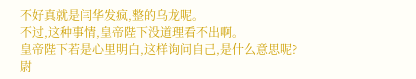不好真就是闫华发疯,整的乌龙呢。
不过,这种事情,皇帝陛下没道理看不出啊。
皇帝陛下若是心里明白,这样询问自己,是什么意思呢?
尉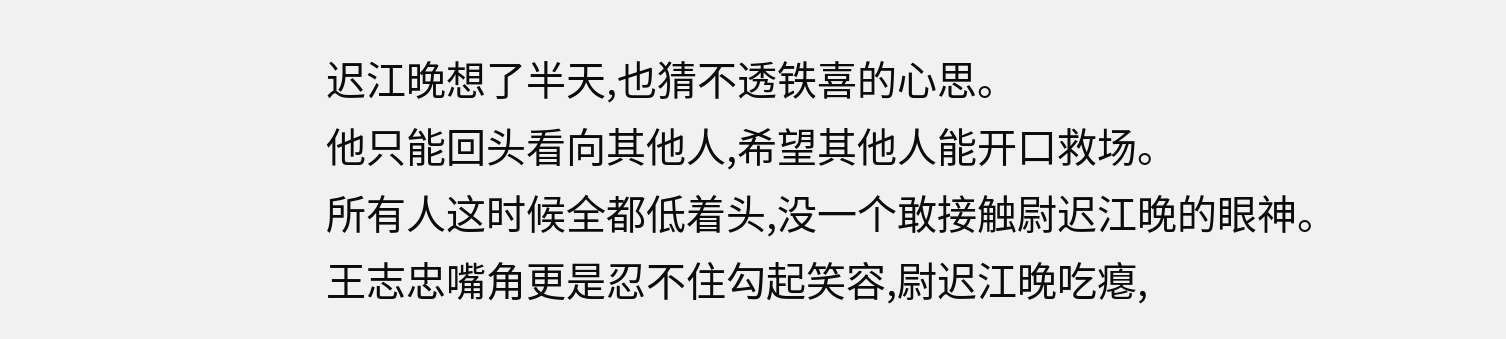迟江晚想了半天,也猜不透铁喜的心思。
他只能回头看向其他人,希望其他人能开口救场。
所有人这时候全都低着头,没一个敢接触尉迟江晚的眼神。
王志忠嘴角更是忍不住勾起笑容,尉迟江晚吃瘪,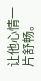让他心情一片舒畅。